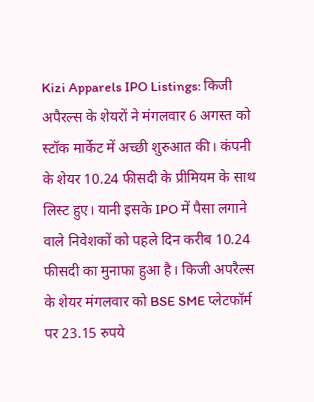Kizi Apparels IPO Listings: किजी अपैरल्स के शेयरों ने मंगलवार 6 अगस्त को स्टॉक मार्केट में अच्छी शुरुआत की। कंपनी के शेयर 10.24 फीसदी के प्रीमियम के साथ लिस्ट हुए। यानी इसके IPO में पैसा लगाने वाले निवेशकों को पहले दिन करीब 10.24 फीसदी का मुनाफा हुआ है। किजी अपरैल्स के शेयर मंगलवार को BSE SME प्लेटफॉर्म पर 23.15 रुपये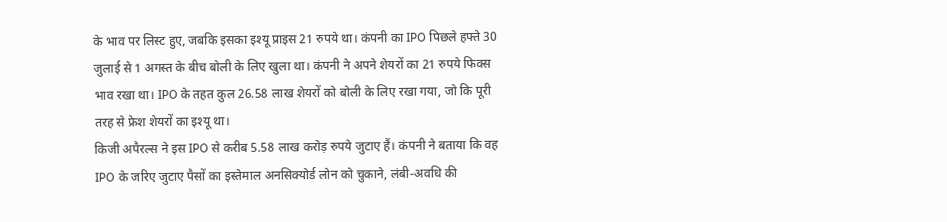के भाव पर लिस्ट हुए, जबकि इसका इश्यू प्राइस 21 रुपये था। कंपनी का IPO पिछले हफ्ते 30 जुलाई से 1 अगस्त के बीच बोली के लिए खुला था। कंपनी ने अपने शेयरों का 21 रुपये फिक्स भाव रखा था। IPO के तहत कुल 26.58 लाख शेयरों को बोली के लिए रखा गया, जो कि पूरी तरह से फ्रेश शेयरों का इश्यू था।
किजी अपैरल्स ने इस IPO से करीब 5.58 लाख करोड़ रुपये जुटाए हैं। कंपनी ने बताया कि वह IPO के जरिए जुटाए पैसों का इस्तेमाल अनसिक्योर्ड लोन को चुकाने, लंबी-अवधि की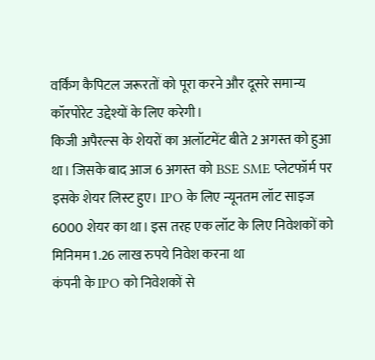वर्किंग कैपिटल जरूरतों को पूरा करने और दूसरे समान्य कॉरपोरेट उद्देश्यों के लिए करेगी।
किजी अपैरल्स के शेयरों का अलॉटमेंट बीते 2 अगस्त को हुआ था। जिसके बाद आज 6 अगस्त को BSE SME प्लेटफॉर्म पर इसके शेयर लिस्ट हुए। IPO के लिए न्यूनतम लॉट साइज 6000 शेयर का था। इस तरह एक लॉट के लिए निवेशकों को मिनिमम 1.26 लाख रुपये निवेश करना था
कंपनी के IPO को निवेशकों से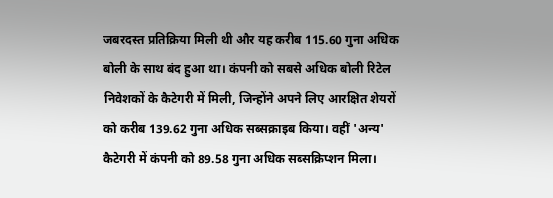जबरदस्त प्रतिक्रिया मिली थी और यह करीब 115.60 गुना अधिक बोली के साथ बंद हुआ था। कंपनी को सबसे अधिक बोली रिटेल निवेशकों के कैटेगरी में मिली, जिन्होंने अपने लिए आरक्षित शेयरों को करीब 139.62 गुना अधिक सब्सक्राइब किया। वहीं 'अन्य' कैटेगरी में कंपनी को 89.58 गुना अधिक सब्सक्रिप्शन मिला।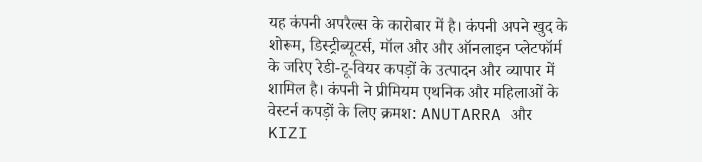यह कंपनी अपरैल्स के कारोबार में है। कंपनी अपने खुद के शोरूम, डिस्ट्रीब्यूटर्स, मॉल और और ऑनलाइन प्लेटफॉर्म के जरिए रेडी-टू-वियर कपड़ों के उत्पादन और व्यापार में शामिल है। कंपनी ने प्रीमियम एथनिक और महिलाओं के वेस्टर्न कपड़ों के लिए क्रमश: ANUTARRA और KIZI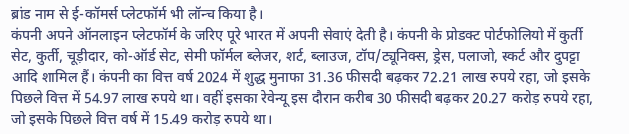ब्रांड नाम से ई-कॉमर्स प्लेटफॉर्म भी लॉन्च किया है।
कंपनी अपने ऑनलाइन प्लेटफॉर्म के जरिए पूरे भारत में अपनी सेवाएं देती है। कंपनी के प्रोडक्ट पोर्टफोलियो में कुर्ती सेट, कुर्ती, चूड़ीदार, को-ऑर्ड सेट, सेमी फॉर्मल ब्लेजर, शर्ट, ब्लाउज, टॉप/ट्यूनिक्स, ड्रेस, पलाजो, स्कर्ट और दुपट्टा आदि शामिल हैं। कंपनी का वित्त वर्ष 2024 में शुद्ध मुनाफा 31.36 फीसदी बढ़कर 72.21 लाख रुपये रहा, जो इसके पिछले वित्त में 54.97 लाख रुपये था। वहीं इसका रेवेन्यू इस दौरान करीब 30 फीसदी बढ़कर 20.27 करोड़ रुपये रहा, जो इसके पिछले वित्त वर्ष में 15.49 करोड़ रुपये था।